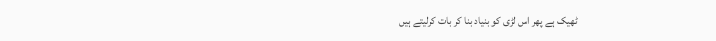ٹھیک ہے پھر اس لڑی کو بنیاد بنا کر بات کرلیتے ہیں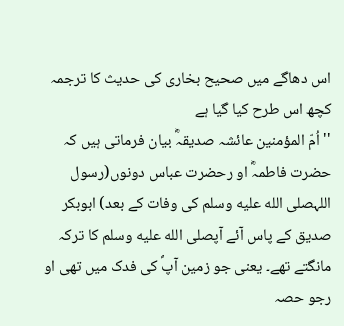اس دھاگے میں صحیح بخاری کی حدیث کا ترجمہ کچھ اس طرح کیا گیا ہے
''اُمّ المؤمنین عائشہ صدیقہؓ بیان فرماتی ہیں کہ حضرت فاطمہؓ او رحضرت عباس دونوں(رسول اللہصلى الله عليه وسلم کی وفات کے بعد) ابوبکر صدیق کے پاس آئے آپصلى الله عليه وسلم کا ترکہ مانگتے تھے۔ یعنی جو زمین آپؐ کی فدک میں تھی او رجو حصہ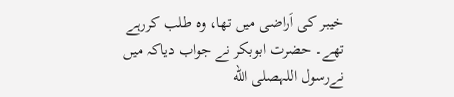خیبر کی اَراضی میں تھا، وہ طلب کررہے تھے۔ حضرت ابوبکر نے جواب دیاکہ میں نےرسول اللہصلى الله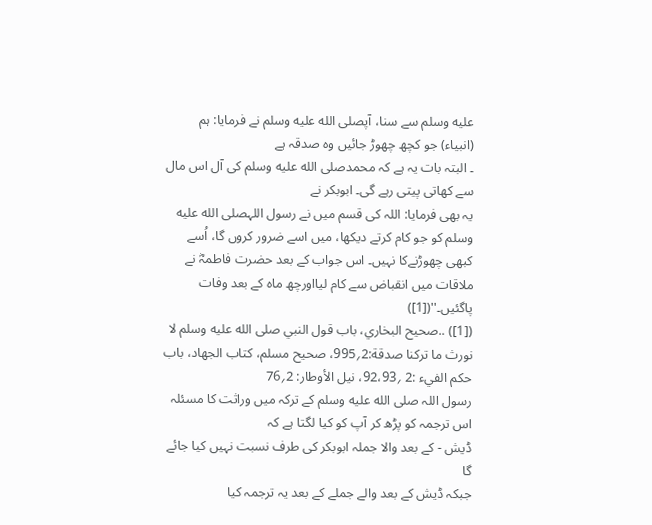عليه وسلم سے سنا، آپصلى الله عليه وسلم نے فرمایا: ہم (انبیاء) جو کچھ چھوڑ جائیں وہ صدقہ ہے
۔ البتہ بات یہ ہے کہ محمدصلى الله عليه وسلم کی آل اس مال سے کھاتی پیتی رہے گی۔ ابوبکر نے
یہ بھی فرمایا: اللہ کی قسم میں نے رسول اللہصلى الله عليه وسلم کو جو کام کرتے دیکھا، میں اسے ضرور کروں گا، اُسے کبھی چھوڑنےکا نہیں۔ اس جواب کے بعد حضرت فاطمہؓ نے ملاقات میں انقباض سے کام لیااورچھ ماہ کے بعد وفات پاگئیں۔''([1])
([1]) ..صحیح البخاري، باب قول النبي صلى الله عليه وسلم لا نورث ما ترکنا صدقة:2؍995، صحیح مسلم، کتاب الجهاد، باب حکم الفيء :2 ؍92،93، نیل الأوطار: 2؍76
رسول اللہ صلى الله عليه وسلم کے ترکہ میں وراثت کا مسئلہ
اس ترجمہ کو پڑھ کر آپ کو کیا لگتا ہے کہ
ڈیش - کے بعد والا جملہ ابوبکر کی طرف نسبت نہیں کیا جائے گا
جبکہ ڈیش کے بعد والے جملے کے بعد یہ ترجمہ کیا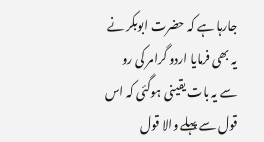جارہا ہے کہ حضرت ابوبکر نے
یہ بھی فرمایا اردو گرامر کی رو سے یہ بات یقینی ہوگئی کہ اس قول سے پہلے والا قول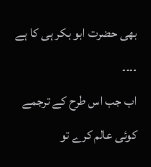بھی حضرت ابو بکر ہی کا ہے
۔۔۔۔
اب جب اس طرح کے ترجمے کوئی عالم کرے تو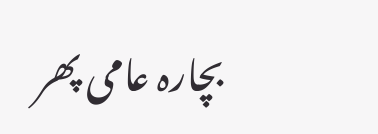بچارہ عامی پھر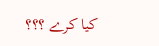کیا کرے ؟؟؟